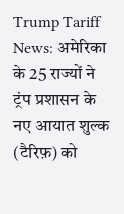Trump Tariff News: अमेरिका के 25 राज्यों ने ट्रंप प्रशासन के नए आयात शुल्क (टैरिफ़) को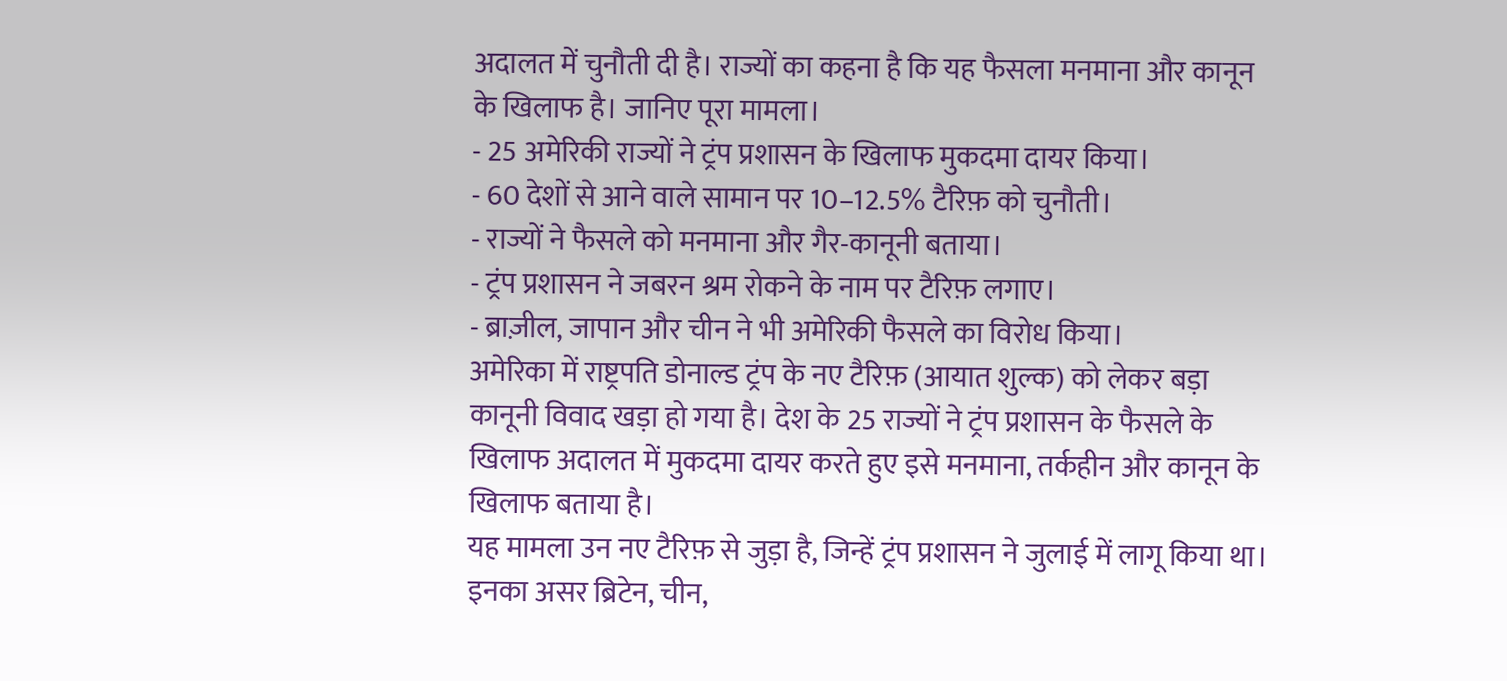अदालत में चुनौती दी है। राज्यों का कहना है कि यह फैसला मनमाना और कानून के खिलाफ है। जानिए पूरा मामला।
- 25 अमेरिकी राज्यों ने ट्रंप प्रशासन के खिलाफ मुकदमा दायर किया।
- 60 देशों से आने वाले सामान पर 10–12.5% टैरिफ़ को चुनौती।
- राज्यों ने फैसले को मनमाना और गैर-कानूनी बताया।
- ट्रंप प्रशासन ने जबरन श्रम रोकने के नाम पर टैरिफ़ लगाए।
- ब्राज़ील, जापान और चीन ने भी अमेरिकी फैसले का विरोध किया।
अमेरिका में राष्ट्रपति डोनाल्ड ट्रंप के नए टैरिफ़ (आयात शुल्क) को लेकर बड़ा कानूनी विवाद खड़ा हो गया है। देश के 25 राज्यों ने ट्रंप प्रशासन के फैसले के खिलाफ अदालत में मुकदमा दायर करते हुए इसे मनमाना, तर्कहीन और कानून के खिलाफ बताया है।
यह मामला उन नए टैरिफ़ से जुड़ा है, जिन्हें ट्रंप प्रशासन ने जुलाई में लागू किया था। इनका असर ब्रिटेन, चीन,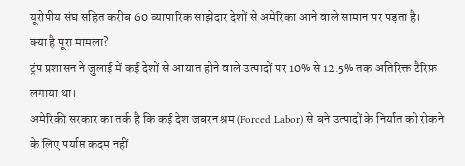यूरोपीय संघ सहित करीब 60 व्यापारिक साझेदार देशों से अमेरिका आने वाले सामान पर पड़ता है।
क्या है पूरा मामला?
ट्रंप प्रशासन ने जुलाई में कई देशों से आयात होने वाले उत्पादों पर 10% से 12.5% तक अतिरिक्त टैरिफ़ लगाया था।
अमेरिकी सरकार का तर्क है कि कई देश जबरन श्रम (Forced Labor) से बने उत्पादों के निर्यात को रोकने के लिए पर्याप्त कदम नहीं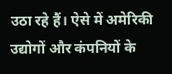उठा रहे हैं। ऐसे में अमेरिकी उद्योगों और कंपनियों के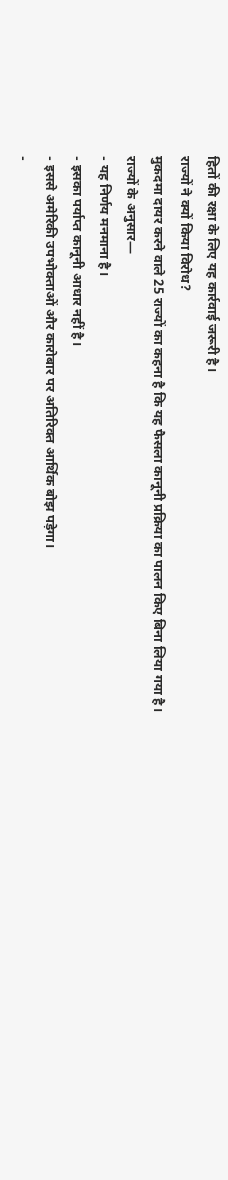हितों की रक्षा के लिए यह कार्रवाई जरूरी है।
राज्यों ने क्यों किया विरोध?
मुकदमा दायर करने वाले 25 राज्यों का कहना है कि यह फैसला कानूनी प्रक्रिया का पालन किए बिना लिया गया है।
राज्यों के अनुसार—
- यह निर्णय मनमाना है।
- इसका पर्याप्त कानूनी आधार नहीं है।
- इससे अमेरिकी उपभोक्ताओं और कारोबार पर अतिरिक्त आर्थिक बोझ पड़ेगा।
-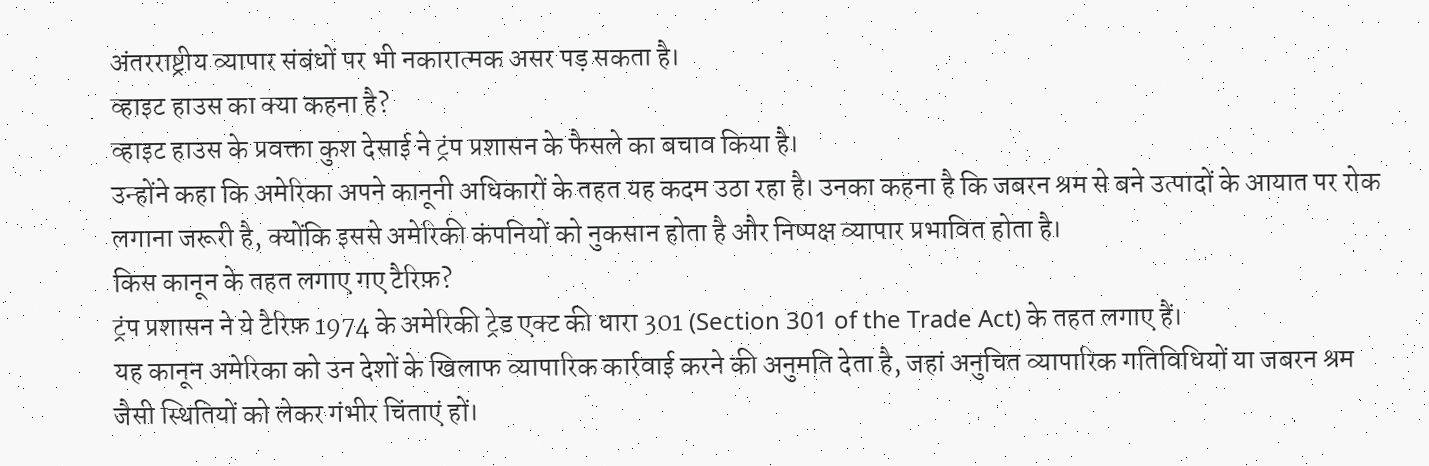अंतरराष्ट्रीय व्यापार संबंधों पर भी नकारात्मक असर पड़ सकता है।
व्हाइट हाउस का क्या कहना है?
व्हाइट हाउस के प्रवक्ता कुश देसाई ने ट्रंप प्रशासन के फैसले का बचाव किया है।
उन्होंने कहा कि अमेरिका अपने कानूनी अधिकारों के तहत यह कदम उठा रहा है। उनका कहना है कि जबरन श्रम से बने उत्पादों के आयात पर रोक लगाना जरूरी है, क्योंकि इससे अमेरिकी कंपनियों को नुकसान होता है और निष्पक्ष व्यापार प्रभावित होता है।
किस कानून के तहत लगाए गए टैरिफ़?
ट्रंप प्रशासन ने ये टैरिफ़ 1974 के अमेरिकी ट्रेड एक्ट की धारा 301 (Section 301 of the Trade Act) के तहत लगाए हैं।
यह कानून अमेरिका को उन देशों के खिलाफ व्यापारिक कार्रवाई करने की अनुमति देता है, जहां अनुचित व्यापारिक गतिविधियों या जबरन श्रम जैसी स्थितियों को लेकर गंभीर चिंताएं हों।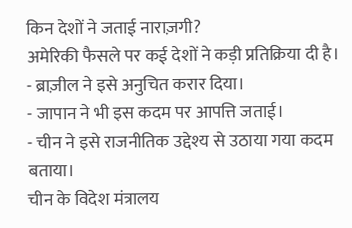किन देशों ने जताई नाराज़गी?
अमेरिकी फैसले पर कई देशों ने कड़ी प्रतिक्रिया दी है।
- ब्राज़ील ने इसे अनुचित करार दिया।
- जापान ने भी इस कदम पर आपत्ति जताई।
- चीन ने इसे राजनीतिक उद्देश्य से उठाया गया कदम बताया।
चीन के विदेश मंत्रालय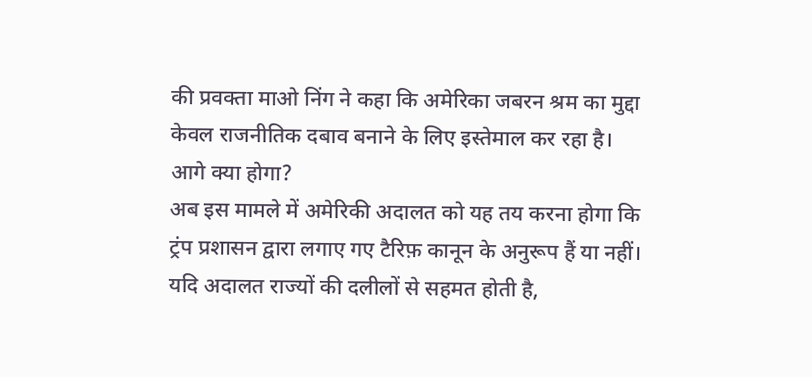की प्रवक्ता माओ निंग ने कहा कि अमेरिका जबरन श्रम का मुद्दा केवल राजनीतिक दबाव बनाने के लिए इस्तेमाल कर रहा है।
आगे क्या होगा?
अब इस मामले में अमेरिकी अदालत को यह तय करना होगा कि ट्रंप प्रशासन द्वारा लगाए गए टैरिफ़ कानून के अनुरूप हैं या नहीं। यदि अदालत राज्यों की दलीलों से सहमत होती है,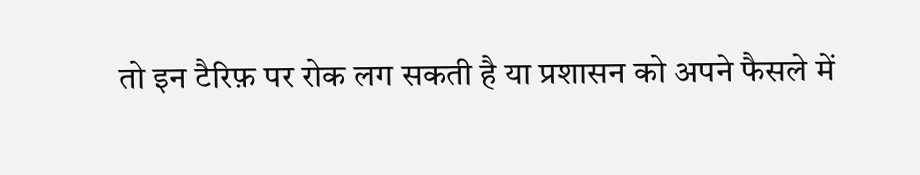तो इन टैरिफ़ पर रोक लग सकती है या प्रशासन को अपने फैसले में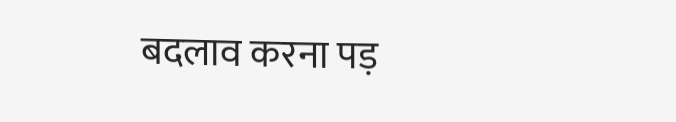बदलाव करना पड़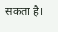सकता है।